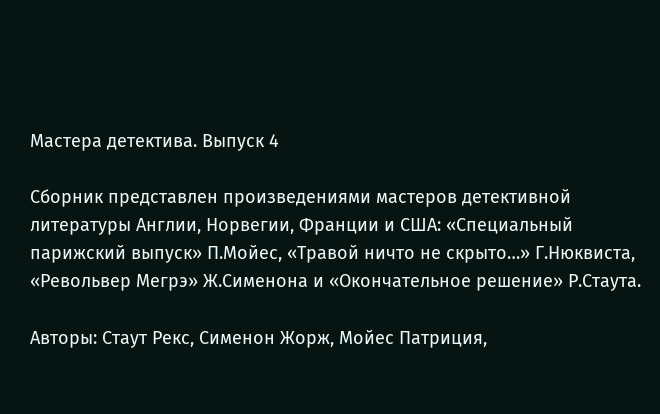Мастера детектива. Выпуск 4

Сборник представлен произведениями мастеров детективной литературы Англии, Норвегии, Франции и США: «Специальный парижский выпуск» П.Мойес, «Травой ничто не скрыто…» Г.Нюквиста, «Револьвер Мегрэ» Ж.Сименона и «Окончательное решение» Р.Стаута.

Авторы: Стаут Рекс, Сименон Жорж, Мойес Патриция,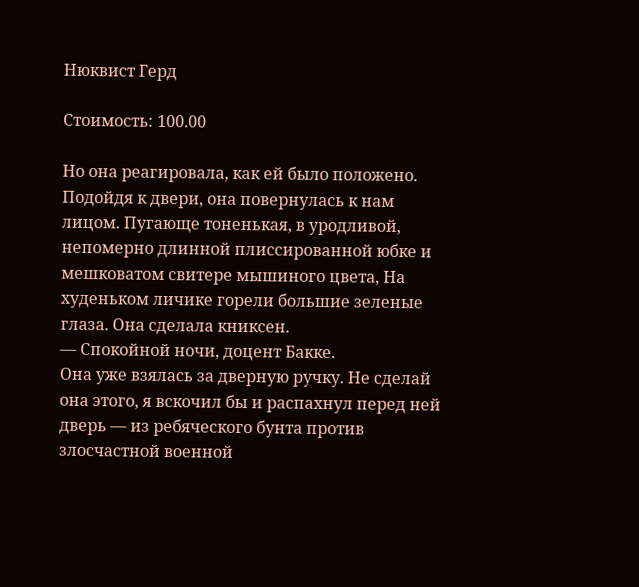Нюквист Герд

Стоимость: 100.00

Но она реагировала, как ей было положено.
Подойдя к двери, она повернулась к нам лицом. Пугающе тоненькая, в уродливой, непомерно длинной плиссированной юбке и мешковатом свитере мышиного цвета, На худеньком личике горели большие зеленые глаза. Она сделала книксен.
— Спокойной ночи, доцент Бакке.
Она уже взялась за дверную ручку. Не сделай она этого, я вскочил бы и распахнул перед ней дверь — из ребяческого бунта против злосчастной военной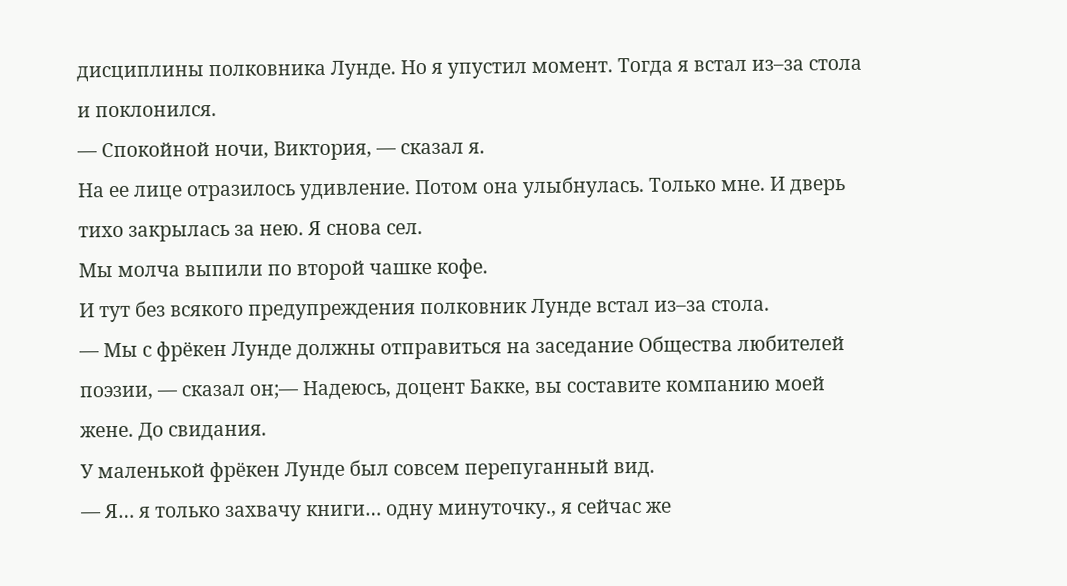дисциплины полковника Лунде. Но я упустил момент. Тогда я встал из–за стола и поклонился.
— Спокойной ночи, Виктория, — сказал я.
На ее лице отразилось удивление. Потом она улыбнулась. Только мне. И дверь тихо закрылась за нею. Я снова сел.
Мы молча выпили по второй чашке кофе.
И тут без всякого предупреждения полковник Лунде встал из–за стола.
— Мы с фрёкен Лунде должны отправиться на заседание Общества любителей поэзии, — сказал он;— Надеюсь, доцент Бакке, вы составите компанию моей жене. До свидания.
У маленькой фрёкен Лунде был совсем перепуганный вид.
— Я… я только захвачу книги… одну минуточку., я сейчас же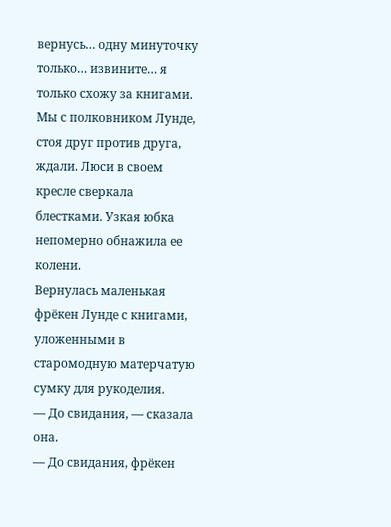вернусь… одну минуточку только… извините… я только схожу за книгами.
Мы с полковником Лунде, стоя друг против друга, ждали. Люси в своем кресле сверкала блестками. Узкая юбка непомерно обнажила ее колени.
Вернулась маленькая фрёкен Лунде с книгами, уложенными в старомодную матерчатую сумку для рукоделия.
— До свидания, — сказала она.
— До свидания, фрёкен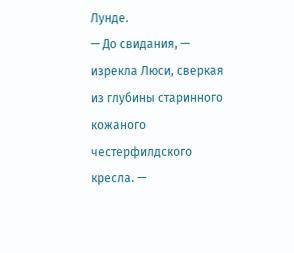Лунде.
— До свидания, — изрекла Люси, сверкая из глубины старинного кожаного честерфилдского кресла. —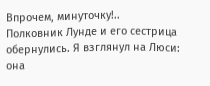Впрочем, минуточку!..
Полковник Лунде и его сестрица обернулись. Я взглянул на Люси: она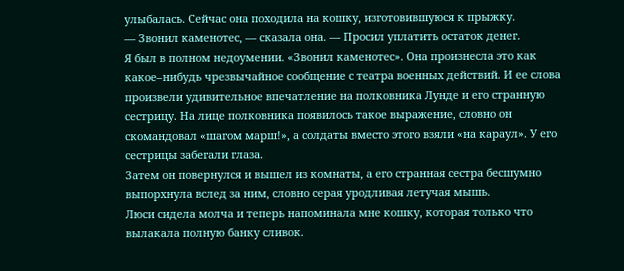улыбалась. Сейчас она походила на кошку, изготовившуюся к прыжку.
— Звонил каменотес, — сказала она. — Просил уплатить остаток денег.
Я был в полном недоумении. «Звонил каменотес». Она произнесла это как какое–нибудь чрезвычайное сообщение с театра военных действий. И ее слова произвели удивительное впечатление на полковника Лунде и его странную сестрицу. На лице полковника появилось такое выражение, словно он скомандовал «шагом марш!», а солдаты вместо этого взяли «на караул». У его сестрицы забегали глаза.
Затем он повернулся и вышел из комнаты, а его странная сестра бесшумно выпорхнула вслед за ним, словно серая уродливая летучая мышь.
Люси сидела молча и теперь напоминала мне кошку, которая только что вылакала полную банку сливок.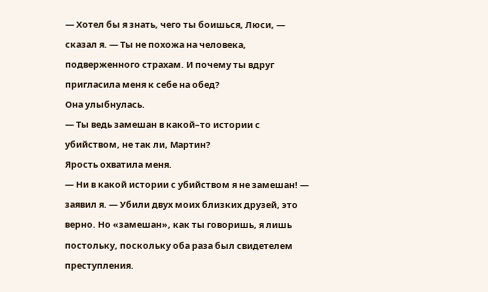— Хотел бы я знать, чего ты боишься, Люси, — сказал я. — Ты не похожа на человека, подверженного страхам. И почему ты вдруг пригласила меня к себе на обед?
Она улыбнулась.
— Ты ведь замешан в какой–то истории с убийством, не так ли, Мартин?
Ярость охватила меня.
— Ни в какой истории с убийством я не замешан! — заявил я. — Убили двух моих близких друзей, это верно. Но «замешан», как ты говоришь, я лишь постольку, поскольку оба раза был свидетелем преступления.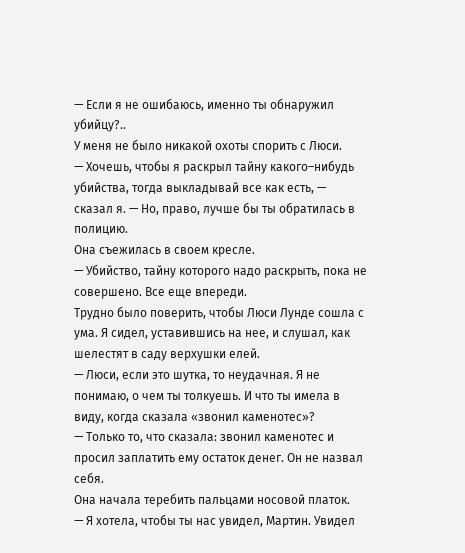— Если я не ошибаюсь, именно ты обнаружил убийцу?..
У меня не было никакой охоты спорить с Люси.
— Хочешь, чтобы я раскрыл тайну какого–нибудь убийства, тогда выкладывай все как есть, — сказал я. — Но, право, лучше бы ты обратилась в полицию.
Она съежилась в своем кресле.
— Убийство, тайну которого надо раскрыть, пока не совершено. Все еще впереди.
Трудно было поверить, чтобы Люси Лунде сошла с ума. Я сидел, уставившись на нее, и слушал, как шелестят в саду верхушки елей.
— Люси, если это шутка, то неудачная. Я не понимаю, о чем ты толкуешь. И что ты имела в виду, когда сказала «звонил каменотес»?
— Только то, что сказала: звонил каменотес и просил заплатить ему остаток денег. Он не назвал себя.
Она начала теребить пальцами носовой платок.
— Я хотела, чтобы ты нас увидел, Мартин. Увидел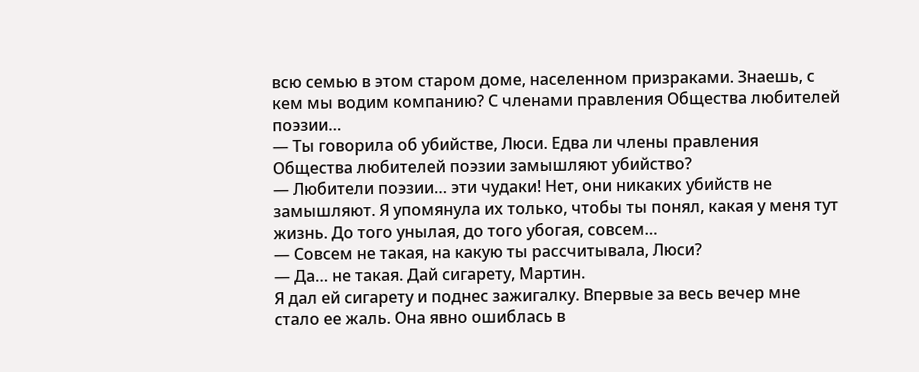всю семью в этом старом доме, населенном призраками. Знаешь, с кем мы водим компанию? С членами правления Общества любителей поэзии…
— Ты говорила об убийстве, Люси. Едва ли члены правления Общества любителей поэзии замышляют убийство?
— Любители поэзии… эти чудаки! Нет, они никаких убийств не замышляют. Я упомянула их только, чтобы ты понял, какая у меня тут жизнь. До того унылая, до того убогая, совсем…
— Совсем не такая, на какую ты рассчитывала, Люси?
— Да… не такая. Дай сигарету, Мартин.
Я дал ей сигарету и поднес зажигалку. Впервые за весь вечер мне стало ее жаль. Она явно ошиблась в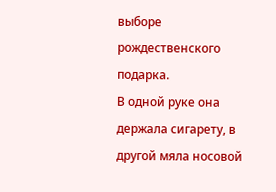выборе рождественского подарка.
В одной руке она держала сигарету, в другой мяла носовой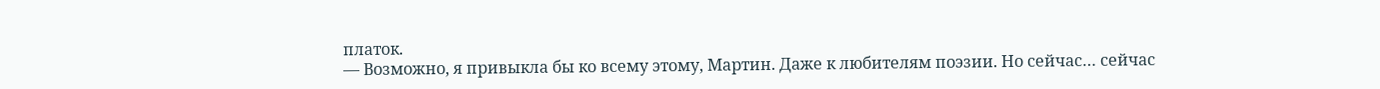платок.
— Возможно, я привыкла бы ко всему этому, Мартин. Даже к любителям поэзии. Но сейчас… сейчас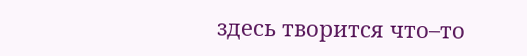здесь творится что–то